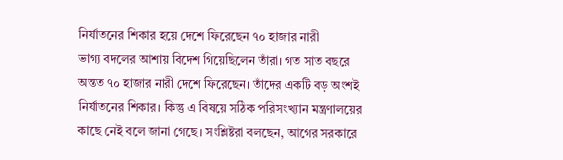নির্যাতনের শিকার হয়ে দেশে ফিরেছেন ৭০ হাজার নারী
ভাগ্য বদলের আশায় বিদেশ গিয়েছিলেন তাঁরা। গত সাত বছরে অন্তত ৭০ হাজার নারী দেশে ফিরেছেন। তাঁদের একটি বড় অংশই নির্যাতনের শিকার। কিন্তু এ বিষয়ে সঠিক পরিসংখ্যান মন্ত্রণালয়ের কাছে নেই বলে জানা গেছে। সংশ্লিষ্টরা বলছেন, আগের সরকারে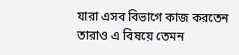যারা এসব বিভাগে কাজ করতেন তারাও এ বিষয়ে তেমন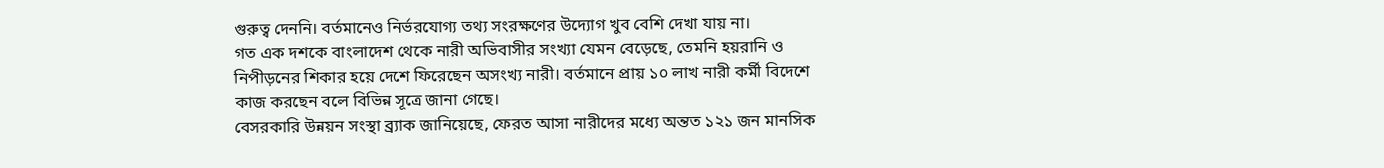গুরুত্ব দেননি। বর্তমানেও নির্ভরযোগ্য তথ্য সংরক্ষণের উদ্যোগ খুব বেশি দেখা যায় না।
গত এক দশকে বাংলাদেশ থেকে নারী অভিবাসীর সংখ্যা যেমন বেড়েছে, তেমনি হয়রানি ও নিপীড়নের শিকার হয়ে দেশে ফিরেছেন অসংখ্য নারী। বর্তমানে প্রায় ১০ লাখ নারী কর্মী বিদেশে কাজ করছেন বলে বিভিন্ন সূত্রে জানা গেছে।
বেসরকারি উন্নয়ন সংস্থা ব্র্যাক জানিয়েছে, ফেরত আসা নারীদের মধ্যে অন্তত ১২১ জন মানসিক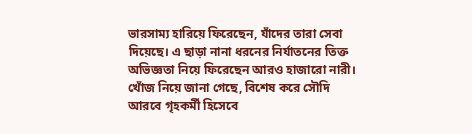ভারসাম্য হারিয়ে ফিরেছেন, যাঁদের তারা সেবা দিয়েছে। এ ছাড়া নানা ধরনের নির্যাতনের তিক্ত অভিজ্ঞতা নিয়ে ফিরেছেন আরও হাজারো নারী।
খোঁজ নিয়ে জানা গেছে, বিশেষ করে সৌদি আরবে গৃহকর্মী হিসেবে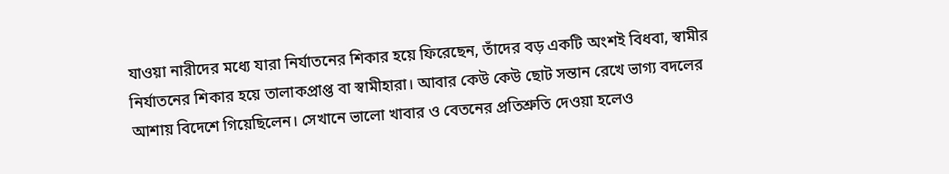যাওয়া নারীদের মধ্যে যারা নির্যাতনের শিকার হয়ে ফিরেছেন, তাঁদের বড় একটি অংশই বিধবা, স্বামীর নির্যাতনের শিকার হয়ে তালাকপ্রাপ্ত বা স্বামীহারা। আবার কেউ কেউ ছোট সন্তান রেখে ভাগ্য বদলের আশায় বিদেশে গিয়েছিলেন। সেখানে ভালো খাবার ও বেতনের প্রতিশ্রুতি দেওয়া হলেও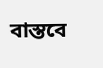বাস্তবে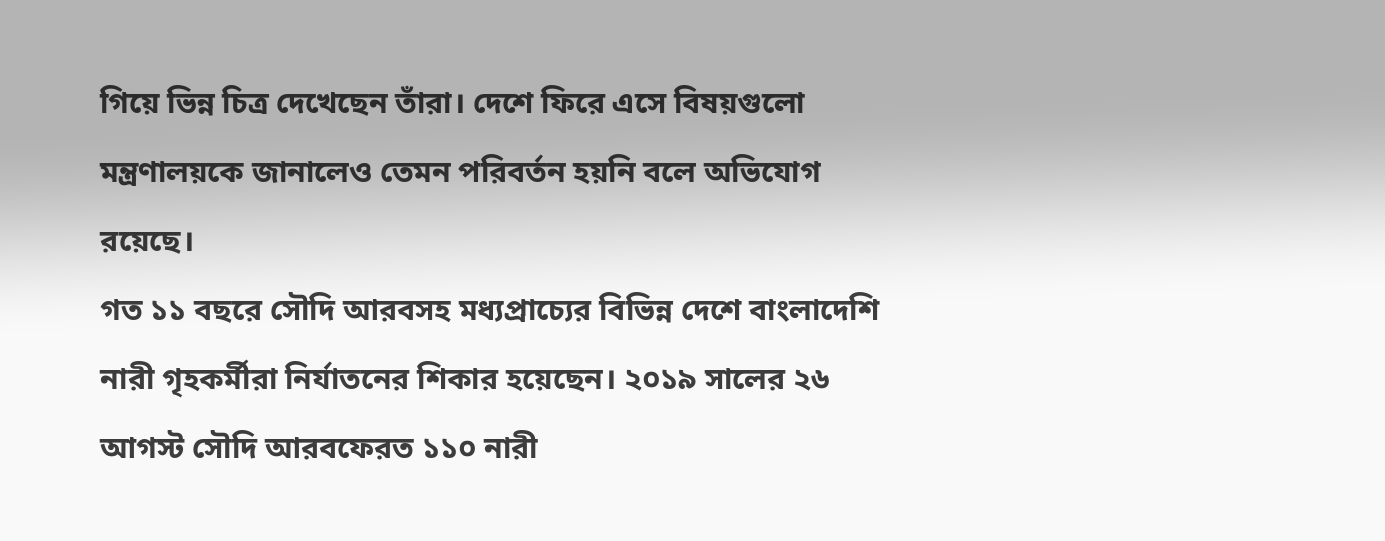গিয়ে ভিন্ন চিত্র দেখেছেন তাঁরা। দেশে ফিরে এসে বিষয়গুলো মন্ত্রণালয়কে জানালেও তেমন পরিবর্তন হয়নি বলে অভিযোগ রয়েছে।
গত ১১ বছরে সৌদি আরবসহ মধ্যপ্রাচ্যের বিভিন্ন দেশে বাংলাদেশি নারী গৃহকর্মীরা নির্যাতনের শিকার হয়েছেন। ২০১৯ সালের ২৬ আগস্ট সৌদি আরবফেরত ১১০ নারী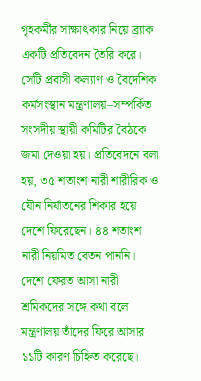গৃহকর্মীর সাক্ষাৎকার নিয়ে ব্র্যাক একটি প্রতিবেদন তৈরি করে। সেটি প্রবাসী কল্যাণ ও বৈদেশিক কর্মসংস্থান মন্ত্রণালয়–সম্পর্কিত সংসদীয় স্থায়ী কমিটির বৈঠকে জমা দেওয়া হয়। প্রতিবেদনে বলা হয়, ৩৫ শতাংশ নারী শারীরিক ও যৌন নির্যাতনের শিকার হয়ে দেশে ফিরেছেন। ৪৪ শতাংশ নারী নিয়মিত বেতন পাননি।
দেশে ফেরত আসা নারী শ্রমিকদের সঙ্গে কথা বলে মন্ত্রণালয় তাঁদের ফিরে আসার ১১টি কারণ চিহ্নিত করেছে।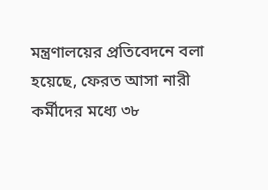মন্ত্রণালয়ের প্রতিবেদনে বলা হয়েছে, ফেরত আসা নারী কর্মীদের মধ্যে ৩৮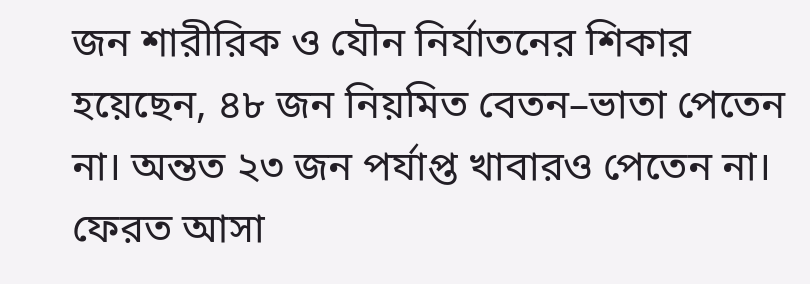জন শারীরিক ও যৌন নির্যাতনের শিকার হয়েছেন, ৪৮ জন নিয়মিত বেতন–ভাতা পেতেন না। অন্তত ২৩ জন পর্যাপ্ত খাবারও পেতেন না।
ফেরত আসা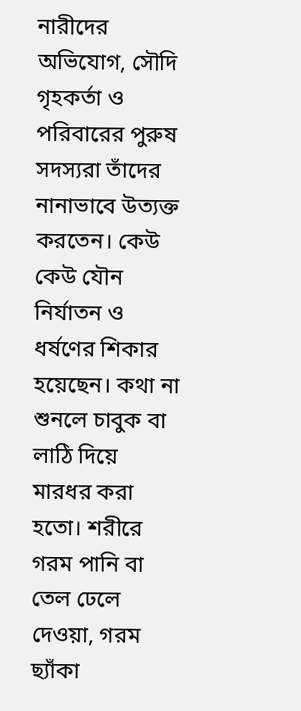নারীদের অভিযোগ, সৌদি গৃহকর্তা ও পরিবারের পুরুষ সদস্যরা তাঁদের নানাভাবে উত্যক্ত করতেন। কেউ কেউ যৌন নির্যাতন ও ধর্ষণের শিকার হয়েছেন। কথা না শুনলে চাবুক বা লাঠি দিয়ে মারধর করা হতো। শরীরে গরম পানি বা তেল ঢেলে দেওয়া, গরম ছ্যাঁকা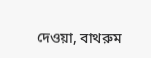দেওয়া, বাথরুম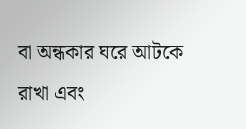বা অন্ধকার ঘরে আটকে রাখা এবং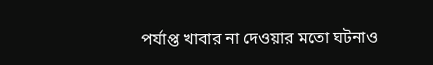পর্যাপ্ত খাবার না দেওয়ার মতো ঘটনাও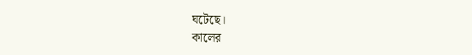ঘটেছে।
কালের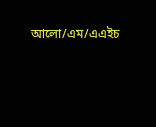আলো/এম/এএইচ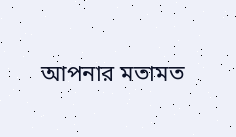আপনার মতামত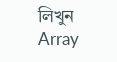লিখুন
Array